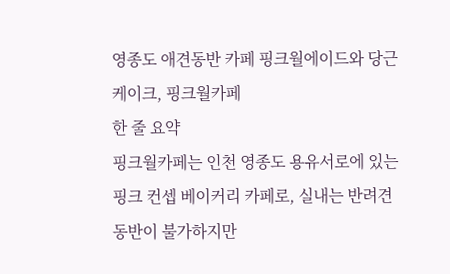영종도 애견동반 카페 핑크월에이드와 당근케이크, 핑크월카페
한 줄 요약
핑크월카페는 인천 영종도 용유서로에 있는 핑크 컨셉 베이커리 카페로, 실내는 반려견 동반이 불가하지만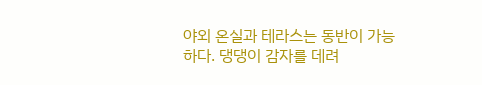야외 온실과 테라스는 동반이 가능하다. 댕댕이 감자를 데려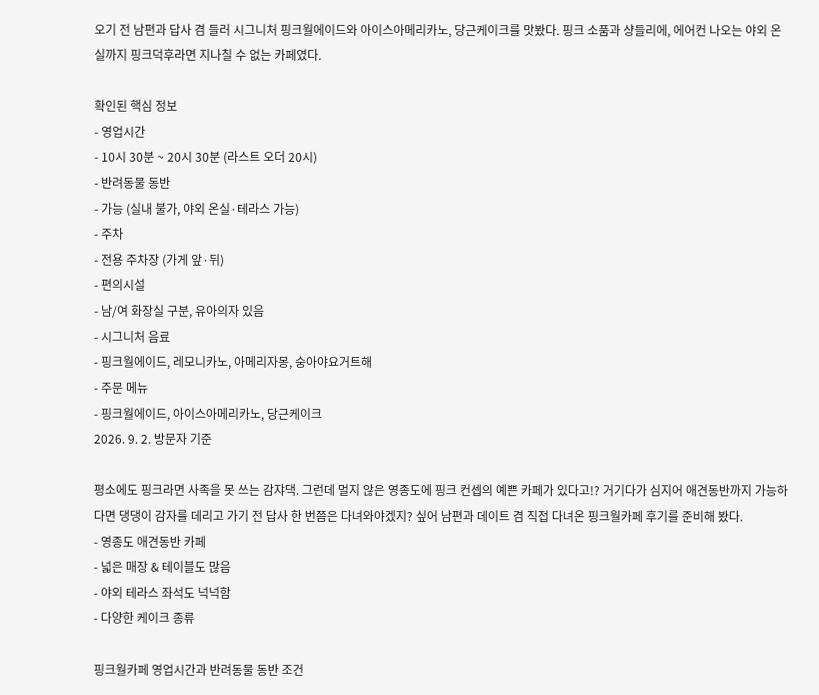오기 전 남편과 답사 겸 들러 시그니처 핑크월에이드와 아이스아메리카노, 당근케이크를 맛봤다. 핑크 소품과 샹들리에, 에어컨 나오는 야외 온실까지 핑크덕후라면 지나칠 수 없는 카페였다.

확인된 핵심 정보
- 영업시간
- 10시 30분 ~ 20시 30분 (라스트 오더 20시)
- 반려동물 동반
- 가능 (실내 불가, 야외 온실·테라스 가능)
- 주차
- 전용 주차장 (가게 앞·뒤)
- 편의시설
- 남/여 화장실 구분, 유아의자 있음
- 시그니처 음료
- 핑크월에이드, 레모니카노, 아메리자몽, 숭아야요거트해
- 주문 메뉴
- 핑크월에이드, 아이스아메리카노, 당근케이크
2026. 9. 2. 방문자 기준

평소에도 핑크라면 사족을 못 쓰는 감쟈댁. 그런데 멀지 않은 영종도에 핑크 컨셉의 예쁜 카페가 있다고!? 거기다가 심지어 애견동반까지 가능하다면 댕댕이 감자를 데리고 가기 전 답사 한 번쯤은 다녀와야겠지? 싶어 남편과 데이트 겸 직접 다녀온 핑크월카페 후기를 준비해 봤다.
- 영종도 애견동반 카페
- 넓은 매장 & 테이블도 많음
- 야외 테라스 좌석도 넉넉함
- 다양한 케이크 종류

핑크월카페 영업시간과 반려동물 동반 조건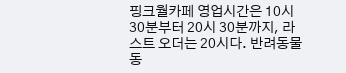핑크월카페 영업시간은 10시 30분부터 20시 30분까지, 라스트 오더는 20시다. 반려동물 동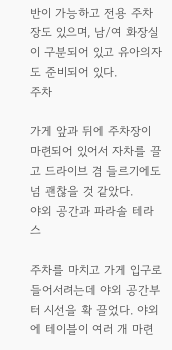반이 가능하고 전용 주차장도 있으며, 남/여 화장실이 구분되어 있고 유아의자도 준비되어 있다.
주차

가게 앞과 뒤에 주차장이 마련되어 있어서 자차를 끌고 드라이브 겸 들르기에도 넘 괜찮을 것 같았다.
야외 공간과 파라솔 테라스

주차를 마치고 가게 입구로 들어서려는데 야외 공간부터 시선을 확 끌었다. 야외에 테이블이 여러 개 마련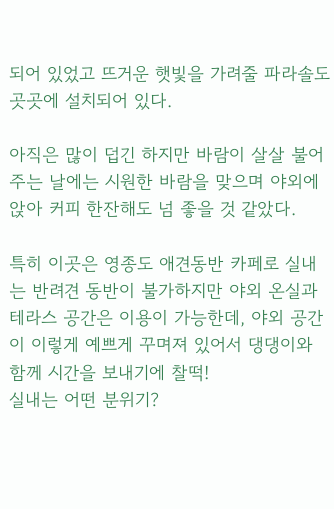되어 있었고 뜨거운 햇빛을 가려줄 파라솔도 곳곳에 설치되어 있다.

아직은 많이 덥긴 하지만 바람이 살살 불어주는 날에는 시원한 바람을 맞으며 야외에 앉아 커피 한잔해도 넘 좋을 것 같았다.

특히 이곳은 영종도 애견동반 카페로 실내는 반려견 동반이 불가하지만 야외 온실과 테라스 공간은 이용이 가능한데, 야외 공간이 이렇게 예쁘게 꾸며져 있어서 댕댕이와 함께 시간을 보내기에 찰떡!
실내는 어떤 분위기?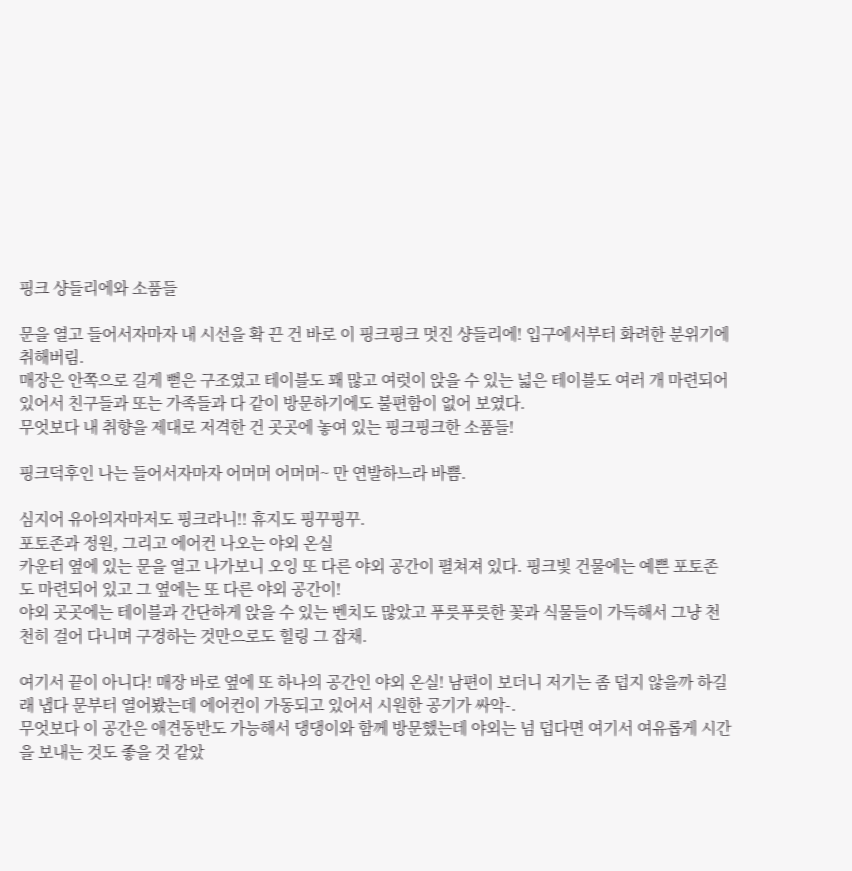핑크 샹들리에와 소품들

문을 열고 들어서자마자 내 시선을 확 끈 건 바로 이 핑크핑크 멋진 샹들리에! 입구에서부터 화려한 분위기에 취해버림.
매장은 안쪽으로 길게 뻗은 구조였고 테이블도 꽤 많고 여럿이 앉을 수 있는 넓은 테이블도 여러 개 마련되어 있어서 친구들과 또는 가족들과 다 같이 방문하기에도 불편함이 없어 보였다.
무엇보다 내 취향을 제대로 저격한 건 곳곳에 놓여 있는 핑크핑크한 소품들!

핑크덕후인 나는 들어서자마자 어머머 어머머~ 만 연발하느라 바쁨.

심지어 유아의자마저도 핑크라니!! 휴지도 핑꾸핑꾸.
포토존과 정원, 그리고 에어컨 나오는 야외 온실
카운터 옆에 있는 문을 열고 나가보니 오잉 또 다른 야외 공간이 펼쳐져 있다. 핑크빛 건물에는 예쁜 포토존도 마련되어 있고 그 옆에는 또 다른 야외 공간이!
야외 곳곳에는 테이블과 간단하게 앉을 수 있는 벤치도 많았고 푸릇푸릇한 꽃과 식물들이 가득해서 그냥 천천히 걸어 다니며 구경하는 것만으로도 힐링 그 잡채.

여기서 끝이 아니다! 매장 바로 옆에 또 하나의 공간인 야외 온실! 남편이 보더니 저기는 좀 덥지 않을까 하길래 냅다 문부터 열어봤는데 에어컨이 가동되고 있어서 시원한 공기가 싸악-.
무엇보다 이 공간은 애견동반도 가능해서 댕댕이와 함께 방문했는데 야외는 넘 덥다면 여기서 여유롭게 시간을 보내는 것도 좋을 것 같았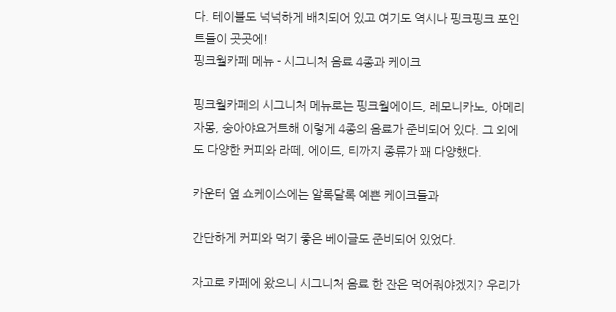다. 테이블도 넉넉하게 배치되어 있고 여기도 역시나 핑크핑크 포인트들이 곳곳에!
핑크월카페 메뉴 - 시그니처 음료 4종과 케이크

핑크월카페의 시그니처 메뉴로는 핑크월에이드, 레모니카노, 아메리자몽, 숭아야요거트해 이렇게 4종의 음료가 준비되어 있다. 그 외에도 다양한 커피와 라떼, 에이드, 티까지 종류가 꽤 다양했다.

카운터 옆 쇼케이스에는 알록달록 예쁜 케이크들과

간단하게 커피와 먹기 좋은 베이글도 준비되어 있었다.

자고로 카페에 왔으니 시그니처 음료 한 잔은 먹어줘야겠지? 우리가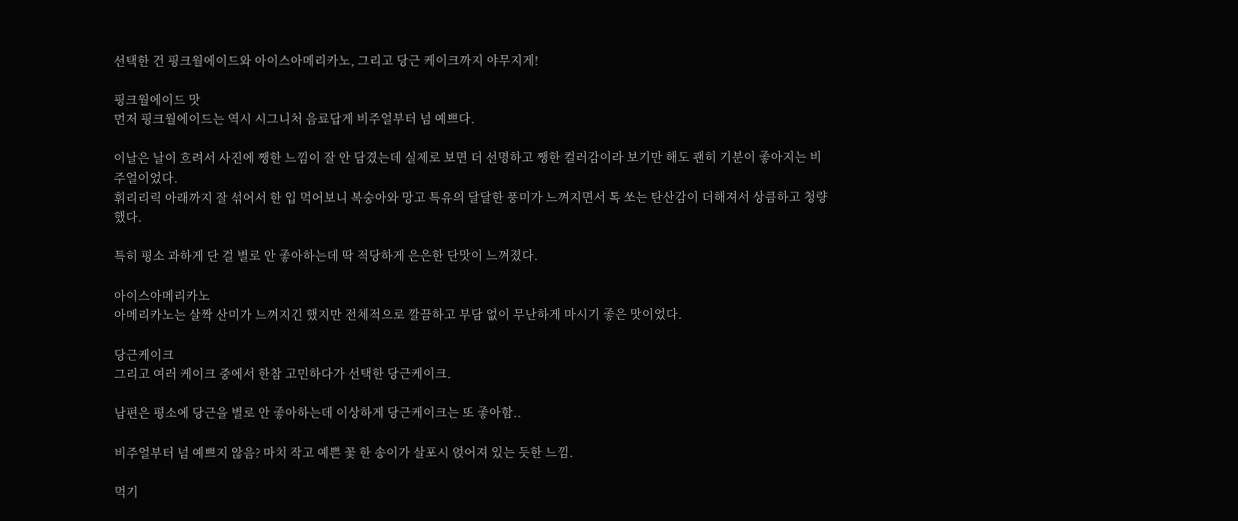선택한 건 핑크월에이드와 아이스아메리카노, 그리고 당근 케이크까지 야무지게!

핑크월에이드 맛
먼저 핑크월에이드는 역시 시그니처 음료답게 비주얼부터 넘 예쁘다.

이날은 날이 흐려서 사진에 쨍한 느낌이 잘 안 담겼는데 실제로 보면 더 선명하고 쨍한 컬러감이라 보기만 해도 괜히 기분이 좋아지는 비주얼이었다.
휘리리릭 아래까지 잘 섞어서 한 입 먹어보니 복숭아와 망고 특유의 달달한 풍미가 느껴지면서 톡 쏘는 탄산감이 더해져서 상큼하고 청량했다.

특히 평소 과하게 단 걸 별로 안 좋아하는데 딱 적당하게 은은한 단맛이 느껴졌다.

아이스아메리카노
아메리카노는 살짝 산미가 느껴지긴 했지만 전체적으로 깔끔하고 부담 없이 무난하게 마시기 좋은 맛이었다.

당근케이크
그리고 여러 케이크 중에서 한참 고민하다가 선택한 당근케이크.

남편은 평소에 당근을 별로 안 좋아하는데 이상하게 당근케이크는 또 좋아함..

비주얼부터 넘 예쁘지 않음? 마치 작고 예쁜 꽃 한 송이가 살포시 얹어져 있는 듯한 느낌.

먹기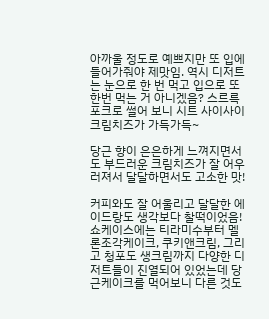아까울 정도로 예쁘지만 또 입에 들어가줘야 제맛임. 역시 디저트는 눈으로 한 번 먹고 입으로 또 한번 먹는 거 아니겠음? 스르륵 포크로 썰어 보니 시트 사이사이 크림치즈가 가득가득~

당근 향이 은은하게 느껴지면서도 부드러운 크림치즈가 잘 어우러져서 달달하면서도 고소한 맛!

커피와도 잘 어울리고 달달한 에이드랑도 생각보다 찰떡이었음! 쇼케이스에는 티라미수부터 멜론조각케이크, 쿠키앤크림, 그리고 청포도 생크림까지 다양한 디저트들이 진열되어 있었는데 당근케이크를 먹어보니 다른 것도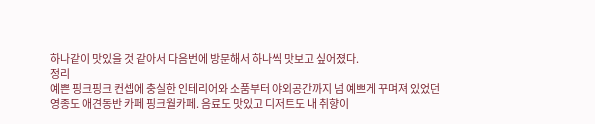하나같이 맛있을 것 같아서 다음번에 방문해서 하나씩 맛보고 싶어졌다.
정리
예쁜 핑크핑크 컨셉에 충실한 인테리어와 소품부터 야외공간까지 넘 예쁘게 꾸며져 있었던 영종도 애견동반 카페 핑크월카페. 음료도 맛있고 디저트도 내 취향이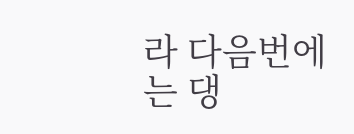라 다음번에는 댕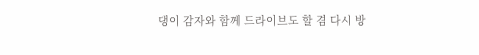댕이 감자와 함께 드라이브도 할 겸 다시 방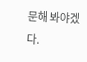문해 봐야겠다.